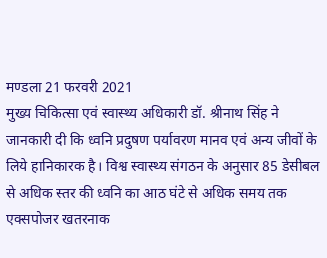मण्डला 21 फरवरी 2021
मुख्य चिकित्सा एवं स्वास्थ्य अधिकारी डॉ. श्रीनाथ सिंह ने जानकारी दी कि ध्वनि प्रदुषण पर्यावरण मानव एवं अन्य जीवों के लिये हानिकारक है। विश्व स्वास्थ्य संगठन के अनुसार 85 डेसीबल से अधिक स्तर की ध्वनि का आठ घंटे से अधिक समय तक एक्सपोजर खतरनाक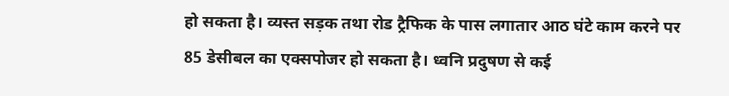हो सकता है। व्यस्त सड़क तथा रोड ट्रैफिक के पास लगातार आठ घंटे काम करने पर 85 डेसीबल का एक्सपोजर हो सकता है। ध्वनि प्रदुषण से कई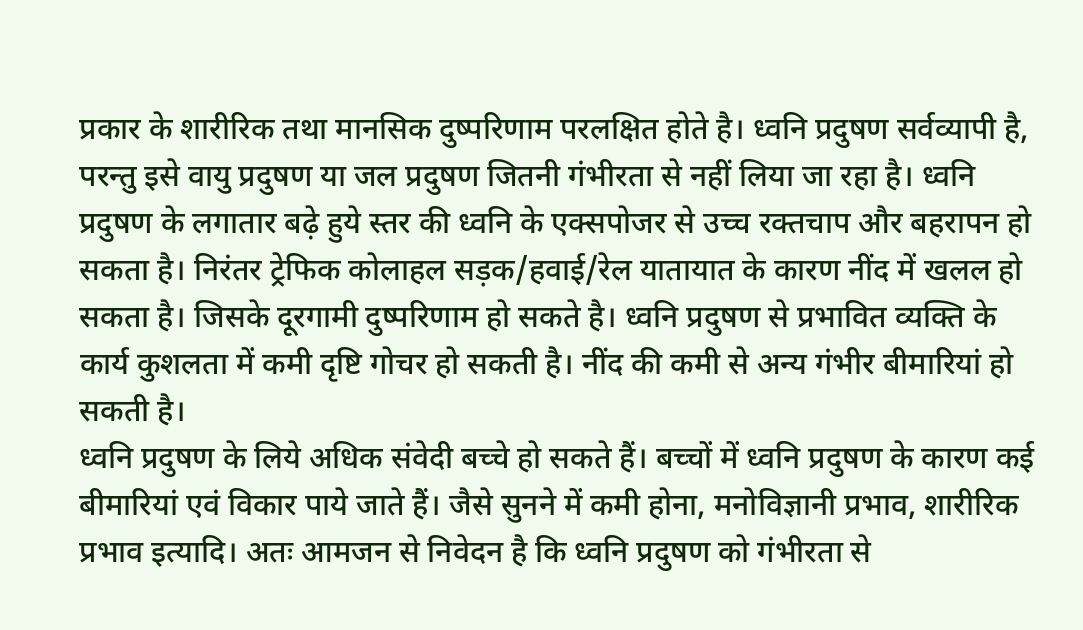प्रकार के शारीरिक तथा मानसिक दुष्परिणाम परलक्षित होते है। ध्वनि प्रदुषण सर्वव्यापी है, परन्तु इसे वायु प्रदुषण या जल प्रदुषण जितनी गंभीरता से नहीं लिया जा रहा है। ध्वनि प्रदुषण के लगातार बढ़े हुये स्तर की ध्वनि के एक्सपोजर से उच्च रक्तचाप और बहरापन हो सकता है। निरंतर ट्रेफिक कोलाहल सड़क/हवाई/रेल यातायात के कारण नींद में खलल हो सकता है। जिसके दूरगामी दुष्परिणाम हो सकते है। ध्वनि प्रदुषण से प्रभावित व्यक्ति के कार्य कुशलता में कमी दृष्टि गोचर हो सकती है। नींद की कमी से अन्य गंभीर बीमारियां हो सकती है।
ध्वनि प्रदुषण के लिये अधिक संवेदी बच्चे हो सकते हैं। बच्चों में ध्वनि प्रदुषण के कारण कई बीमारियां एवं विकार पाये जाते हैं। जैसे सुनने में कमी होना, मनोविज्ञानी प्रभाव, शारीरिक प्रभाव इत्यादि। अतः आमजन से निवेदन है कि ध्वनि प्रदुषण को गंभीरता से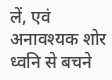लें, एवं अनावश्यक शोर ध्वनि से बचने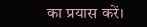का प्रयास करें।